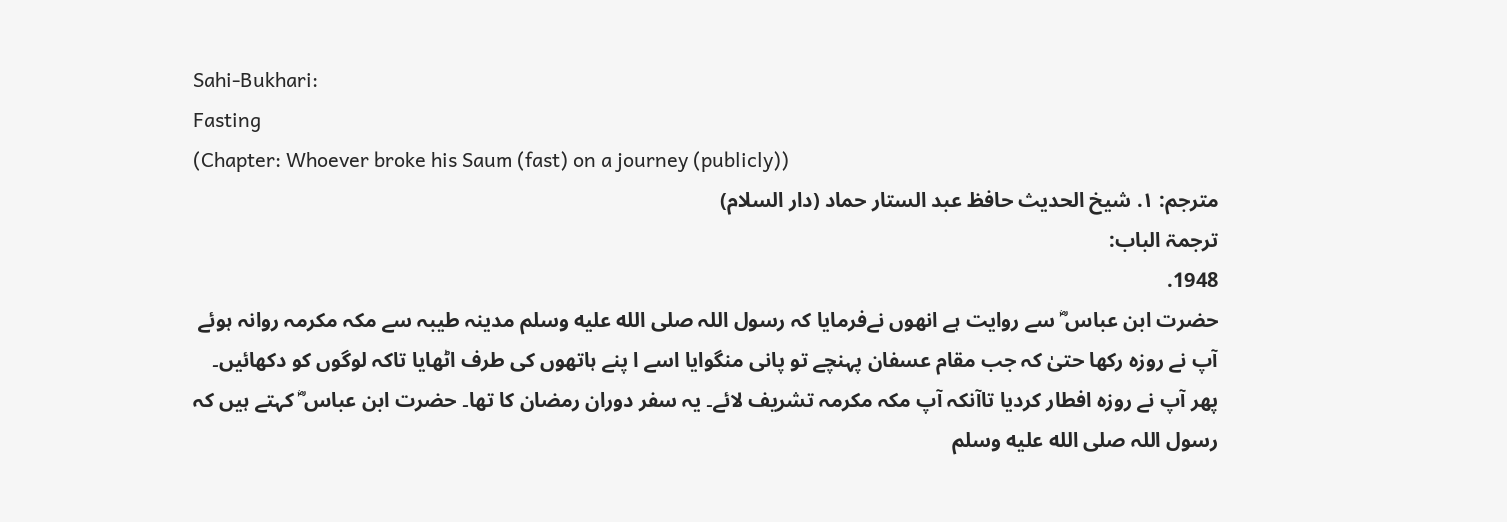Sahi-Bukhari:
Fasting
(Chapter: Whoever broke his Saum (fast) on a journey (publicly))
مترجم: ١. شیخ الحدیث حافظ عبد الستار حماد (دار السلام)
ترجمۃ الباب:
1948.
حضرت ابن عباس ؓ سے روایت ہے انھوں نےفرمایا کہ رسول اللہ صلى الله عليه وسلم مدینہ طیبہ سے مکہ مکرمہ روانہ ہوئے آپ نے روزہ رکھا حتیٰ کہ جب مقام عسفان پہنچے تو پانی منگوایا اسے ا پنے ہاتھوں کی طرف اٹھایا تاکہ لوگوں کو دکھائیں۔ پھر آپ نے روزہ افطار کردیا تاآنکہ آپ مکہ مکرمہ تشریف لائے۔ یہ سفر دوران رمضان کا تھا۔ حضرت ابن عباس ؓ کہتے ہیں کہ رسول اللہ صلى الله عليه وسلم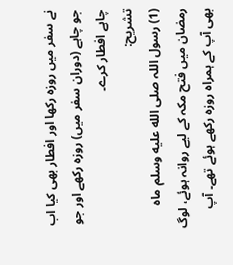نے سفر میں روزہ رکھا اور افطار بھی کیا اب جو چاہے (دوران سفر میں) روزہ رکھے اور جو چاہے افطار کرے۔
تشریح:
(1) رسول اللہ صلى الله عليه وسلم ماہ رمضان میں فتح مکہ کے لیے روانہ ہوئے، لوگ بھی آپ کے ہمراہ روزہ رکھے ہوئے تھے۔ آپ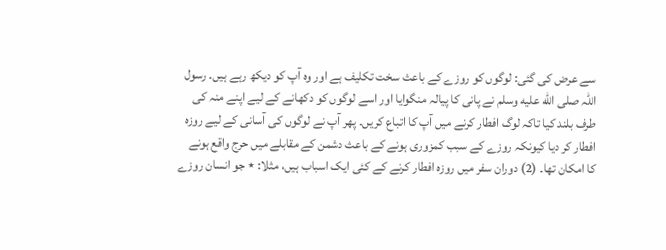سے عرض کی گئی: لوگوں کو روزے کے باعث سخت تکلیف ہے اور وہ آپ کو دیکھ رہے ہیں۔ رسول اللہ صلى الله عليه وسلم نے پانی کا پیالہ منگوایا اور اسے لوگوں کو دکھانے کے لیے اپنے منہ کی طرف بلند کیا تاکہ لوگ افطار کرنے میں آپ کا اتباع کریں۔ پھر آپ نے لوگوں کى آسانی کے لیے روزہ افطار کر دیا کیونکہ روزے کے سبب کمزوری ہونے کے باعث دشمن کے مقابلے میں حرج واقع ہونے کا امکان تھا۔ (2) دوران سفر میں روزہ افطار کرنے کے کئی ایک اسباب ہیں، مثلا: ٭ جو انسان روزے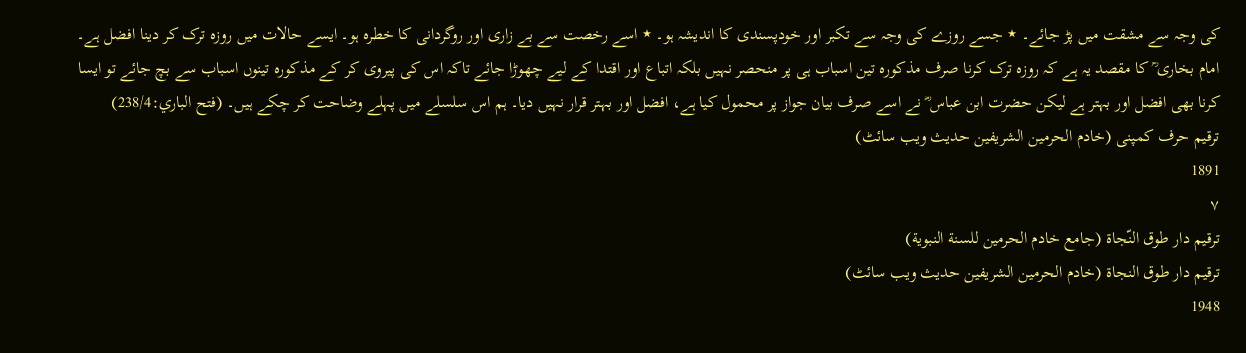کی وجہ سے مشقت میں پڑ جائے۔ ٭ جسے روزے کی وجہ سے تکبر اور خودپسندی کا اندیشہ ہو۔ ٭ اسے رخصت سے بے زاری اور روگردانی کا خطرہ ہو۔ ایسے حالات میں روزہ ترک کر دینا افضل ہے۔ امام بخاری ؒ کا مقصد یہ ہے کہ روزہ ترک کرنا صرف مذکورہ تین اسباب ہی پر منحصر نہیں بلکہ اتباع اور اقتدا کے لیے چھوڑا جائے تاکہ اس کی پیروی کر کے مذکورہ تینوں اسباب سے بچ جائے تو ایسا کرنا بھی افضل اور بہتر ہے لیکن حضرت ابن عباس ؓ نے اسے صرف بیان جواز پر محمول کیا ہے، افضل اور بہتر قرار نہیں دیا۔ ہم اس سلسلے میں پہلے وضاحت کر چکے ہیں۔ (فتح الباري:238/4)
ترقیم حرف کمپنی (خادم الحرمین الشریفین حدیث ویب سائٹ)
1891
٧
ترقيم دار طوق النّجاة (جامع خادم الحرمين للسنة النبوية)
ترقیم دار طوق النجاۃ (خادم الحرمین الشریفین حدیث ویب سائٹ)
1948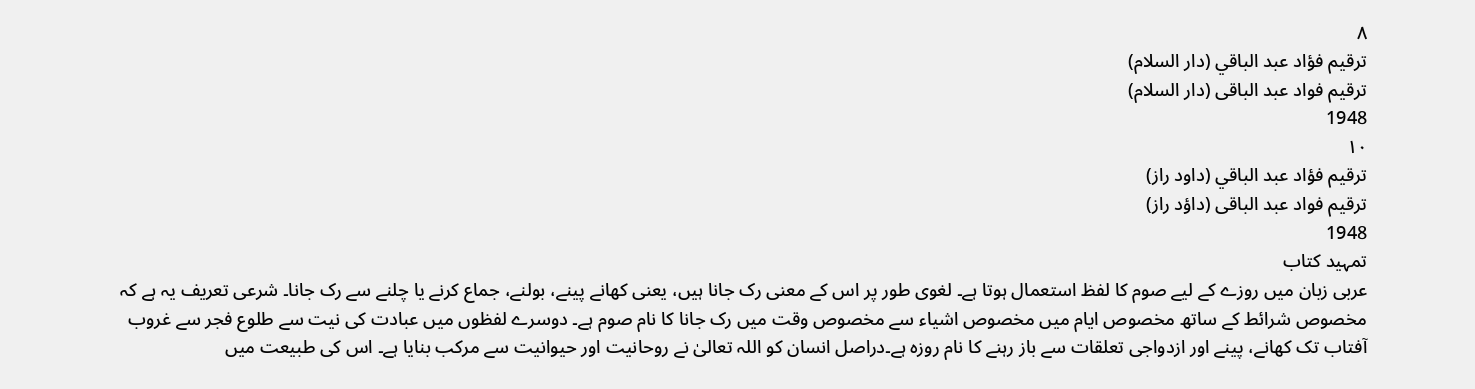٨
ترقيم فؤاد عبد الباقي (دار السلام)
ترقیم فواد عبد الباقی (دار السلام)
1948
١٠
ترقيم فؤاد عبد الباقي (داود راز)
ترقیم فواد عبد الباقی (داؤد راز)
1948
تمہید کتاب
عربی زبان میں روزے کے لیے صوم کا لفظ استعمال ہوتا ہے۔ لغوی طور پر اس کے معنی رک جانا ہیں، یعنی کھانے پینے، بولنے، جماع کرنے یا چلنے سے رک جانا۔ شرعی تعریف یہ ہے کہ مخصوص شرائط کے ساتھ مخصوص ایام میں مخصوص اشیاء سے مخصوص وقت میں رک جانا کا نام صوم ہے۔ دوسرے لفظوں میں عبادت کی نیت سے طلوع فجر سے غروب آفتاب تک کھانے، پینے اور ازدواجی تعلقات سے باز رہنے کا نام روزہ ہے۔دراصل انسان کو اللہ تعالیٰ نے روحانیت اور حیوانیت سے مرکب بنایا ہے۔ اس کی طبیعت میں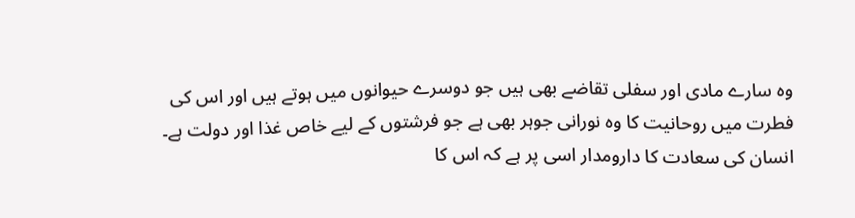وہ سارے مادی اور سفلی تقاضے بھی ہیں جو دوسرے حیوانوں میں ہوتے ہیں اور اس کی فطرت میں روحانیت کا وہ نورانی جوہر بھی ہے جو فرشتوں کے لیے خاص غذا اور دولت ہے۔ انسان کی سعادت کا دارومدار اسی پر ہے کہ اس کا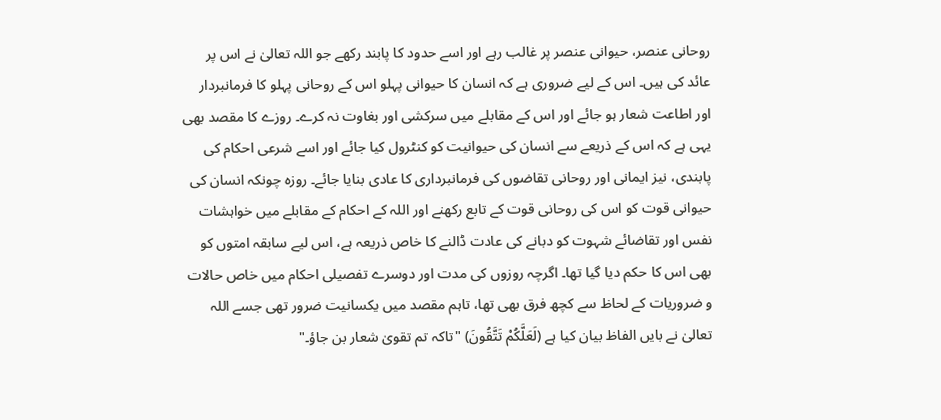روحانی عنصر، حیوانی عنصر پر غالب رہے اور اسے حدود کا پابند رکھے جو اللہ تعالیٰ نے اس پر عائد کی ہیں۔ اس کے لیے ضروری ہے کہ انسان کا حیوانی پہلو اس کے روحانی پہلو کا فرمانبردار اور اطاعت شعار ہو جائے اور اس کے مقابلے میں سرکشی اور بغاوت نہ کرے۔ روزے کا مقصد بھی یہی ہے کہ اس کے ذریعے سے انسان کی حیوانیت کو کنٹرول کیا جائے اور اسے شرعی احکام کی پابندی، نیز ایمانی اور روحانی تقاضوں کی فرمانبرداری کا عادی بنایا جائے۔ روزہ چونکہ انسان کی حیوانی قوت کو اس کی روحانی قوت کے تابع رکھنے اور اللہ کے احکام کے مقابلے میں خواہشات نفس اور تقاضائے شہوت کو دبانے کی عادت ڈالنے کا خاص ذریعہ ہے، اس لیے سابقہ امتوں کو بھی اس کا حکم دیا گیا تھا۔ اگرچہ روزوں کی مدت اور دوسرے تفصیلی احکام میں خاص حالات و ضروریات کے لحاظ سے کچھ فرق بھی تھا، تاہم مقصد میں یکسانیت ضرور تھی جسے اللہ تعالیٰ نے بایں الفاظ بیان کیا ہے (لَعَلَّكُمْ تَتَّقُونَ) "تاکہ تم تقویٰ شعار بن جاؤ۔"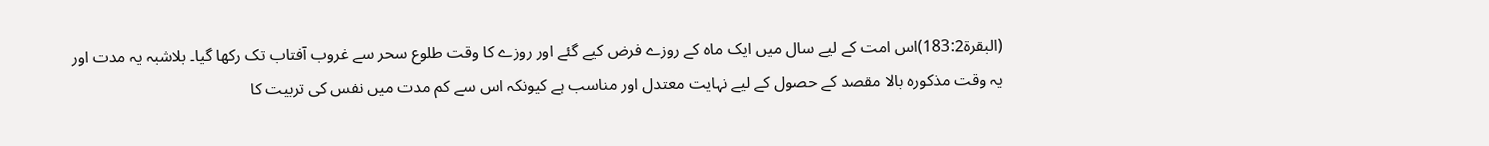(البقرۃ183:2)اس امت کے لیے سال میں ایک ماہ کے روزے فرض کیے گئے اور روزے کا وقت طلوع سحر سے غروب آفتاب تک رکھا گیا۔ بلاشبہ یہ مدت اور یہ وقت مذکورہ بالا مقصد کے حصول کے لیے نہایت معتدل اور مناسب ہے کیونکہ اس سے کم مدت میں نفس کی تربیت کا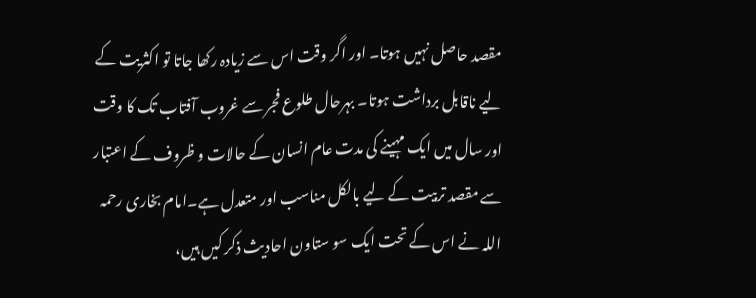مقصد حاصل نہیں ہوتا۔ اور اگر وقت اس سے زیادہ رکھا جاتا تو اکثریت کے لیے ناقابل برداشت ہوتا۔ بہرحال طلوع فجر سے غروب آفتاب تک کا وقت اور سال میں ایک مہینے کی مدت عام انسان کے حالات و ظروف کے اعتبار سے مقصد تربیت کے لیے بالکل مناسب اور متعدل ہے۔امام بخاری رحمہ اللہ نے اس کے تحت ایک سو ستاون احادیث ذکر کیں ہیں،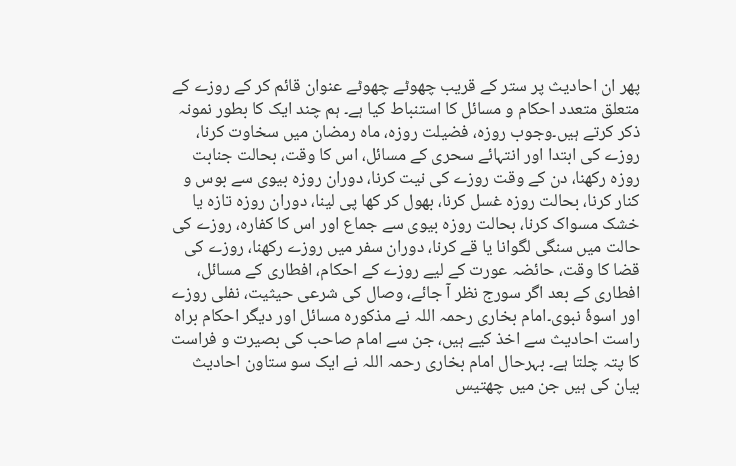پھر ان احادیث پر ستر کے قریب چھوٹے چھوٹے عنوان قائم کر کے روزے کے متعلق متعدد احکام و مسائل کا استنباط کیا ہے۔ ہم چند ایک کا بطور نمونہ ذکر کرتے ہیں۔وجوب روزہ، فضیلت روزہ، ماہ رمضان میں سخاوت کرنا، روزے کی ابتدا اور انتہائے سحری کے مسائل، اس کا وقت، بحالت جنابت روزہ رکھنا، دن کے وقت روزے کی نیت کرنا، دوران روزہ بیوی سے بوس و کنار کرنا، بحالت روزہ غسل کرنا، بھول کر کھا پی لینا، دوران روزہ تازہ یا خشک مسواک کرنا، بحالت روزہ بیوی سے جماع اور اس کا کفارہ، روزے کی حالت میں سنگی لگوانا یا قے کرنا، دوران سفر میں روزے رکھنا، روزے کی قضا کا وقت، حائضہ عورت کے لیے روزے کے احکام، افطاری کے مسائل، افطاری کے بعد اگر سورج نظر آ جائے، وصال کی شرعی حیثیت، نفلی روزے اور اسوۂ نبوی۔امام بخاری رحمہ اللہ نے مذکورہ مسائل اور دیگر احکام براہ راست احادیث سے اخذ کیے ہیں، جن سے امام صاحب کی بصیرت و فراست کا پتہ چلتا ہے۔ بہرحال امام بخاری رحمہ اللہ نے ایک سو ستاون احادیث بیان کی ہیں جن میں چھتیس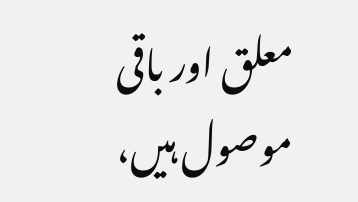معلق اور باقی موصول ہیں،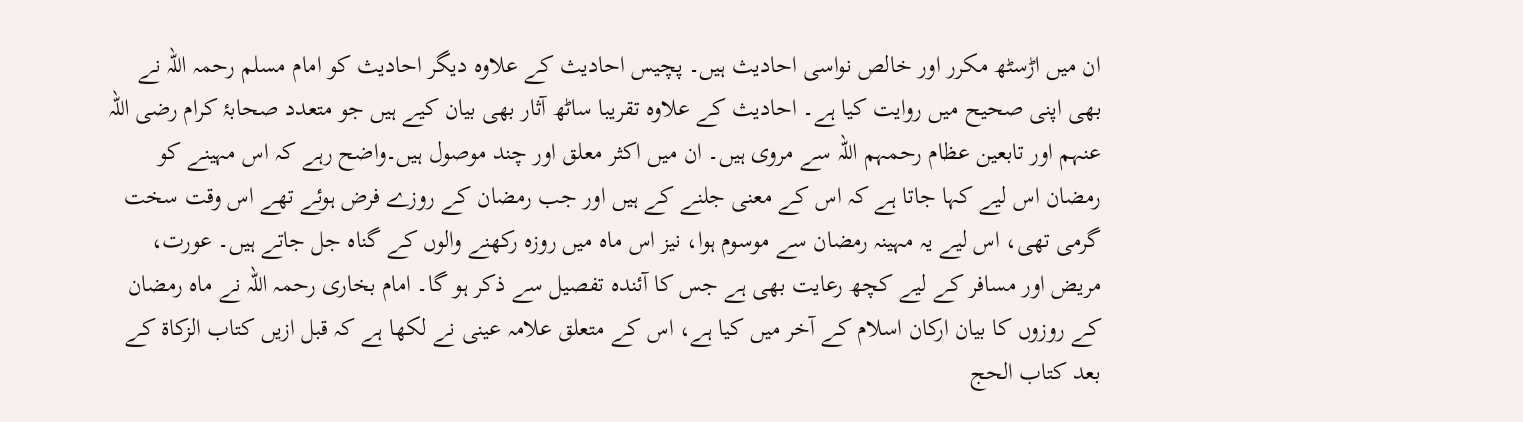ان میں اڑسٹھ مکرر اور خالص نواسی احادیث ہیں۔ پچیس احادیث کے علاوہ دیگر احادیث کو امام مسلم رحمہ اللہ نے بھی اپنی صحیح میں روایت کیا ہے۔ احادیث کے علاوہ تقریبا ساٹھ آثار بھی بیان کیے ہیں جو متعدد صحابۂ کرام رضی اللہ عنہم اور تابعین عظام رحمہم اللہ سے مروی ہیں۔ ان میں اکثر معلق اور چند موصول ہیں۔واضح رہے کہ اس مہینے کو رمضان اس لیے کہا جاتا ہے کہ اس کے معنی جلنے کے ہیں اور جب رمضان کے روزے فرض ہوئے تھے اس وقت سخت گرمی تھی، اس لیے یہ مہینہ رمضان سے موسوم ہوا، نیز اس ماہ میں روزہ رکھنے والوں کے گناہ جل جاتے ہیں۔ عورت، مریض اور مسافر کے لیے کچھ رعایت بھی ہے جس کا آئندہ تفصیل سے ذکر ہو گا۔ امام بخاری رحمہ اللہ نے ماہ رمضان کے روزوں کا بیان ارکان اسلام کے آخر میں کیا ہے، اس کے متعلق علامہ عینی نے لکھا ہے کہ قبل ازیں کتاب الزکاۃ کے بعد کتاب الحج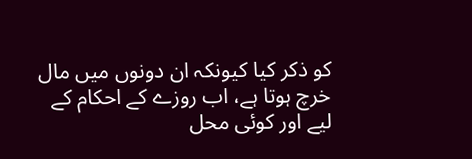کو ذکر کیا کیونکہ ان دونوں میں مال خرچ ہوتا ہے، اب روزے کے احکام کے لیے اور کوئی محل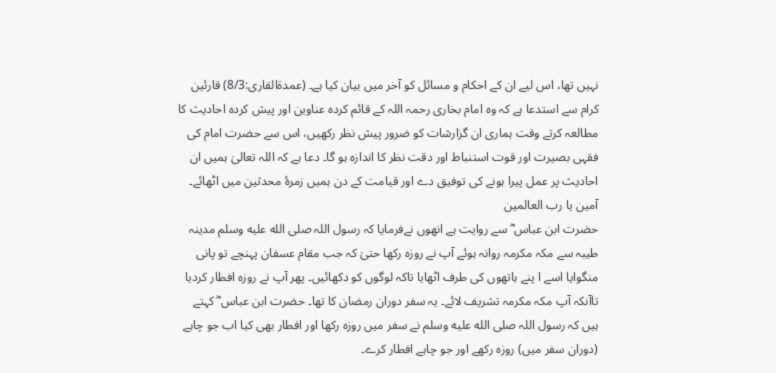نہیں تھا، اس لیے ان کے احکام و مسائل کو آخر میں بیان کیا ہے۔ (عمدۃالقاری:8/3) قارئین کرام سے استدعا ہے کہ وہ امام بخاری رحمہ اللہ کے قائم کردہ عناوین اور پیش کردہ احادیث کا مطالعہ کرتے وقت ہماری ان گزارشات کو ضرور پیش نظر رکھیں، اس سے حضرت امام کی فقہی بصیرت اور قوت استنباط اور دقت نظر کا اندازہ ہو گا۔ دعا ہے کہ اللہ تعالیٰ ہمیں ان احادیث پر عمل پیرا ہونے کی توفیق دے اور قیامت کے دن ہمیں زمرۂ محدثین میں اٹھائے۔ آمین یا رب العالمین
حضرت ابن عباس ؓ سے روایت ہے انھوں نےفرمایا کہ رسول اللہ صلى الله عليه وسلم مدینہ طیبہ سے مکہ مکرمہ روانہ ہوئے آپ نے روزہ رکھا حتیٰ کہ جب مقام عسفان پہنچے تو پانی منگوایا اسے ا پنے ہاتھوں کی طرف اٹھایا تاکہ لوگوں کو دکھائیں۔ پھر آپ نے روزہ افطار کردیا تاآنکہ آپ مکہ مکرمہ تشریف لائے۔ یہ سفر دوران رمضان کا تھا۔ حضرت ابن عباس ؓ کہتے ہیں کہ رسول اللہ صلى الله عليه وسلم نے سفر میں روزہ رکھا اور افطار بھی کیا اب جو چاہے (دوران سفر میں) روزہ رکھے اور جو چاہے افطار کرے۔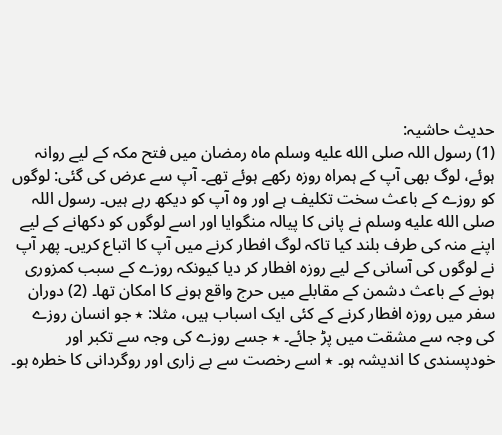حدیث حاشیہ:
(1) رسول اللہ صلى الله عليه وسلم ماہ رمضان میں فتح مکہ کے لیے روانہ ہوئے، لوگ بھی آپ کے ہمراہ روزہ رکھے ہوئے تھے۔ آپ سے عرض کی گئی: لوگوں کو روزے کے باعث سخت تکلیف ہے اور وہ آپ کو دیکھ رہے ہیں۔ رسول اللہ صلى الله عليه وسلم نے پانی کا پیالہ منگوایا اور اسے لوگوں کو دکھانے کے لیے اپنے منہ کی طرف بلند کیا تاکہ لوگ افطار کرنے میں آپ کا اتباع کریں۔ پھر آپ نے لوگوں کى آسانی کے لیے روزہ افطار کر دیا کیونکہ روزے کے سبب کمزوری ہونے کے باعث دشمن کے مقابلے میں حرج واقع ہونے کا امکان تھا۔ (2) دوران سفر میں روزہ افطار کرنے کے کئی ایک اسباب ہیں، مثلا: ٭ جو انسان روزے کی وجہ سے مشقت میں پڑ جائے۔ ٭ جسے روزے کی وجہ سے تکبر اور خودپسندی کا اندیشہ ہو۔ ٭ اسے رخصت سے بے زاری اور روگردانی کا خطرہ ہو۔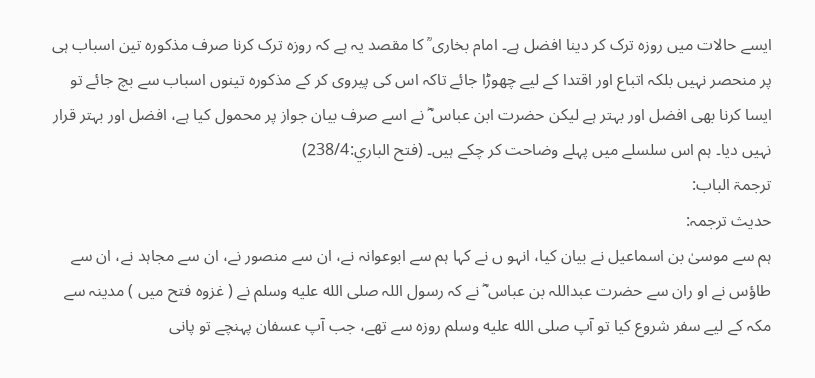ایسے حالات میں روزہ ترک کر دینا افضل ہے۔ امام بخاری ؒ کا مقصد یہ ہے کہ روزہ ترک کرنا صرف مذکورہ تین اسباب ہی پر منحصر نہیں بلکہ اتباع اور اقتدا کے لیے چھوڑا جائے تاکہ اس کی پیروی کر کے مذکورہ تینوں اسباب سے بچ جائے تو ایسا کرنا بھی افضل اور بہتر ہے لیکن حضرت ابن عباس ؓ نے اسے صرف بیان جواز پر محمول کیا ہے، افضل اور بہتر قرار نہیں دیا۔ ہم اس سلسلے میں پہلے وضاحت کر چکے ہیں۔ (فتح الباري:238/4)
ترجمۃ الباب:
حدیث ترجمہ:
ہم سے موسیٰ بن اسماعیل نے بیان کیا، انہو ں نے کہا ہم سے ابوعوانہ نے، ان سے منصور نے، ان سے مجاہد نے، ان سے طاؤس نے او ران سے حضرت عبداللہ بن عباس ؓ نے کہ رسول اللہ صلى الله عليه وسلم نے ( غزوہ فتح میں ) مدینہ سے مکہ کے لیے سفر شروع کیا تو آپ صلى الله عليه وسلم روزہ سے تھے، جب آپ عسفان پہنچے تو پانی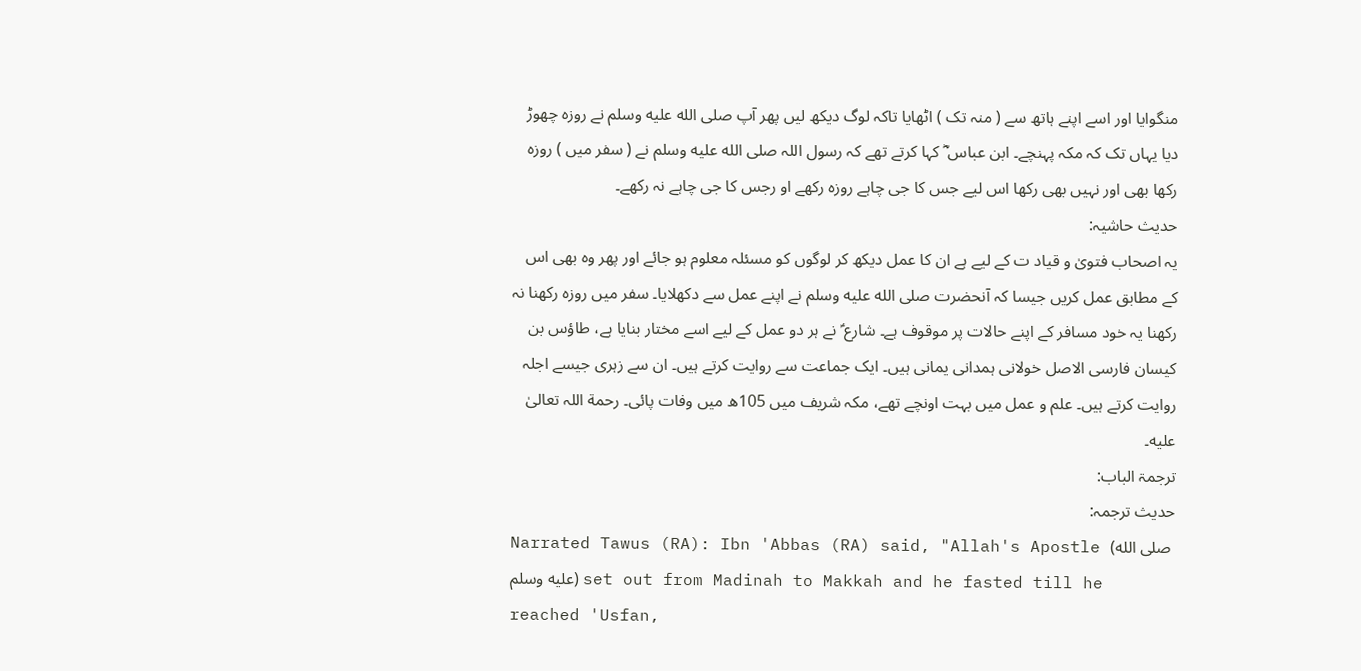منگوایا اور اسے اپنے ہاتھ سے ( منہ تک ) اٹھایا تاکہ لوگ دیکھ لیں پھر آپ صلى الله عليه وسلم نے روزہ چھوڑ دیا یہاں تک کہ مکہ پہنچے۔ ابن عباس ؓ کہا کرتے تھے کہ رسول اللہ صلى الله عليه وسلم نے ( سفر میں ) روزہ رکھا بھی اور نہیں بھی رکھا اس لیے جس کا جی چاہے روزہ رکھے او رجس کا جی چاہے نہ رکھے۔
حدیث حاشیہ:
یہ اصحاب فتویٰ و قیاد ت کے لیے ہے ان کا عمل دیکھ کر لوگوں کو مسئلہ معلوم ہو جائے اور پھر وہ بھی اس کے مطابق عمل کریں جیسا کہ آنحضرت صلى الله عليه وسلم نے اپنے عمل سے دکھلایا۔ سفر میں روزہ رکھنا نہ رکھنا یہ خود مسافر کے اپنے حالات پر موقوف ہے۔ شارع ؑ نے ہر دو عمل کے لیے اسے مختار بنایا ہے، طاؤس بن کیسان فارسی الاصل خولانی ہمدانی یمانی ہیں۔ ایک جماعت سے روایت کرتے ہیں۔ ان سے زہری جیسے اجلہ روایت کرتے ہیں۔ علم و عمل میں بہت اونچے تھے، مکہ شریف میں 105ھ میں وفات پائی۔ رحمة اللہ تعالیٰ علیه۔
ترجمۃ الباب:
حدیث ترجمہ:
Narrated Tawus (RA): Ibn 'Abbas (RA) said, "Allah's Apostle (صلى الله عليه وسلم) set out from Madinah to Makkah and he fasted till he reached 'Usfan,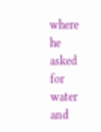where he asked for water and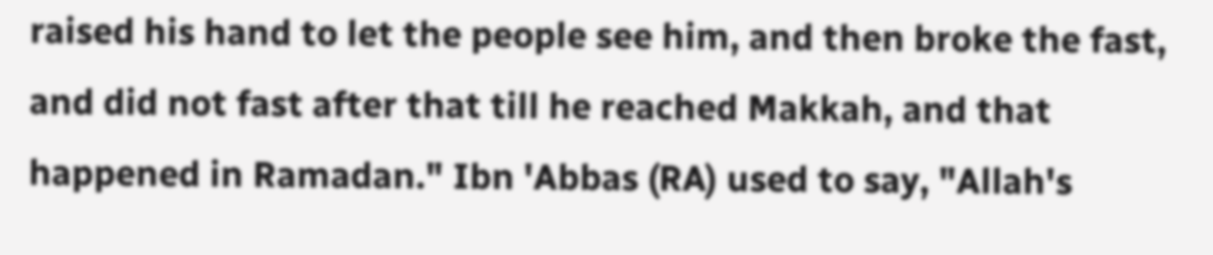raised his hand to let the people see him, and then broke the fast, and did not fast after that till he reached Makkah, and that happened in Ramadan." Ibn 'Abbas (RA) used to say, "Allah's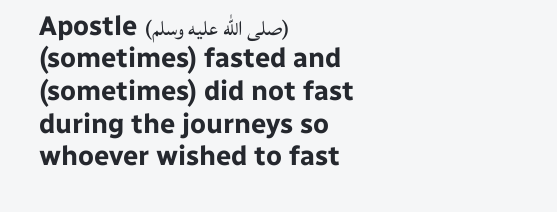Apostle (صلى الله عليه وسلم) (sometimes) fasted and (sometimes) did not fast during the journeys so whoever wished to fast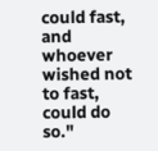could fast, and whoever wished not to fast, could do so."